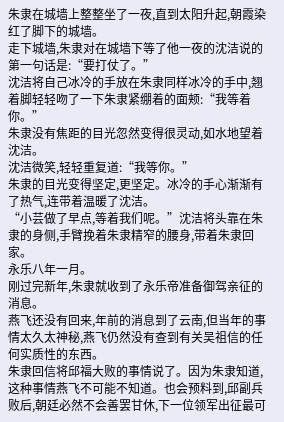朱隶在城墙上整整坐了一夜,直到太阳升起,朝霞染红了脚下的城墙。
走下城墙,朱隶对在城墙下等了他一夜的沈洁说的第一句话是:“要打仗了。”
沈洁将自己冰冷的手放在朱隶同样冰冷的手中,翘着脚轻轻吻了一下朱隶紧绷着的面颊:“我等着你。”
朱隶没有焦距的目光忽然变得很灵动,如水地望着沈洁。
沈洁微笑,轻轻重复道:“我等你。”
朱隶的目光变得坚定,更坚定。冰冷的手心渐渐有了热气,连带着温暖了沈洁。
“小芸做了早点,等着我们呢。”沈洁将头靠在朱隶的身侧,手臂挽着朱隶精窄的腰身,带着朱隶回家。
永乐八年一月。
刚过完新年,朱隶就收到了永乐帝准备御驾亲征的消息。
燕飞还没有回来,年前的消息到了云南,但当年的事情太久太神秘,燕飞仍然没有查到有关吴祖信的任何实质性的东西。
朱隶回信将邱福大败的事情说了。因为朱隶知道,这种事情燕飞不可能不知道。也会预料到,邱副兵败后,朝廷必然不会善罢甘休,下一位领军出征最可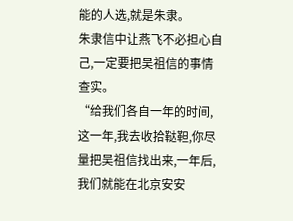能的人选,就是朱隶。
朱隶信中让燕飞不必担心自己,一定要把吴祖信的事情查实。
“给我们各自一年的时间,这一年,我去收拾鞑靼,你尽量把吴祖信找出来,一年后,我们就能在北京安安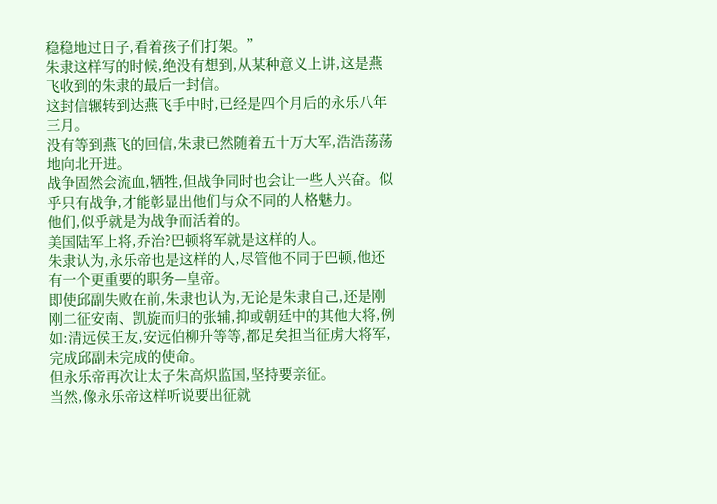稳稳地过日子,看着孩子们打架。”
朱隶这样写的时候,绝没有想到,从某种意义上讲,这是燕飞收到的朱隶的最后一封信。
这封信辗转到达燕飞手中时,已经是四个月后的永乐八年三月。
没有等到燕飞的回信,朱隶已然随着五十万大军,浩浩荡荡地向北开进。
战争固然会流血,牺牲,但战争同时也会让一些人兴奋。似乎只有战争,才能彰显出他们与众不同的人格魅力。
他们,似乎就是为战争而活着的。
美国陆军上将,乔治?巴顿将军就是这样的人。
朱隶认为,永乐帝也是这样的人,尽管他不同于巴顿,他还有一个更重要的职务—皇帝。
即使邱副失败在前,朱隶也认为,无论是朱隶自己,还是刚刚二征安南、凯旋而归的张辅,抑或朝廷中的其他大将,例如:清远侯王友,安远伯柳升等等,都足矣担当征虏大将军,完成邱副未完成的使命。
但永乐帝再次让太子朱高炽监国,坚持要亲征。
当然,像永乐帝这样听说要出征就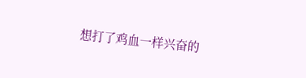想打了鸡血一样兴奋的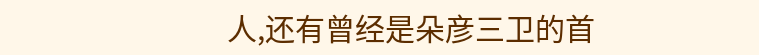人,还有曾经是朵彦三卫的首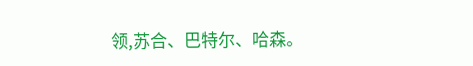领,苏合、巴特尔、哈森。